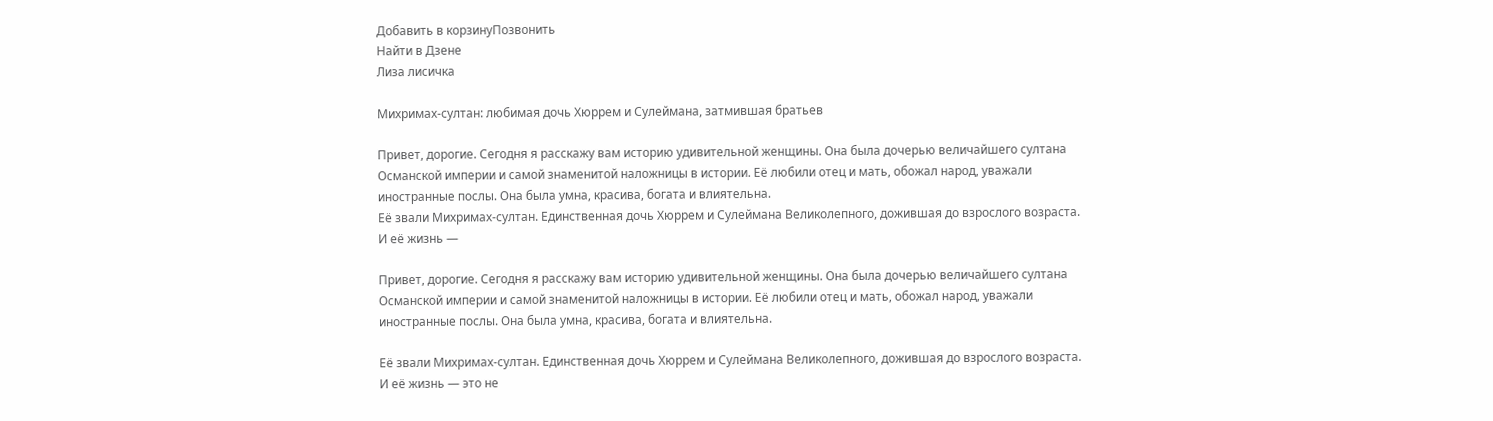Добавить в корзинуПозвонить
Найти в Дзене
Лиза лисичка

Михримах-султан: любимая дочь Хюррем и Сулеймана, затмившая братьев

Привет, дорогие. Сегодня я расскажу вам историю удивительной женщины. Она была дочерью величайшего султана Османской империи и самой знаменитой наложницы в истории. Её любили отец и мать, обожал народ, уважали иностранные послы. Она была умна, красива, богата и влиятельна.
Её звали Михримах-султан. Единственная дочь Хюррем и Сулеймана Великолепного, дожившая до взрослого возраста. И её жизнь —

Привет, дорогие. Сегодня я расскажу вам историю удивительной женщины. Она была дочерью величайшего султана Османской империи и самой знаменитой наложницы в истории. Её любили отец и мать, обожал народ, уважали иностранные послы. Она была умна, красива, богата и влиятельна.

Её звали Михримах-султан. Единственная дочь Хюррем и Сулеймана Великолепного, дожившая до взрослого возраста. И её жизнь — это не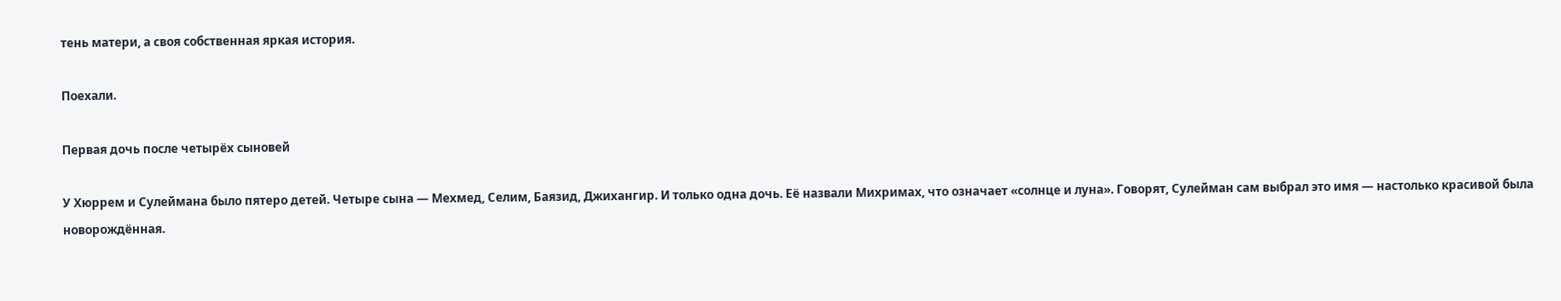тень матери, а своя собственная яркая история.

Поехали.

Первая дочь после четырёх сыновей

У Хюррем и Сулеймана было пятеро детей. Четыре сына — Мехмед, Селим, Баязид, Джихангир. И только одна дочь. Её назвали Михримах, что означает «солнце и луна». Говорят, Сулейман сам выбрал это имя — настолько красивой была новорождённая.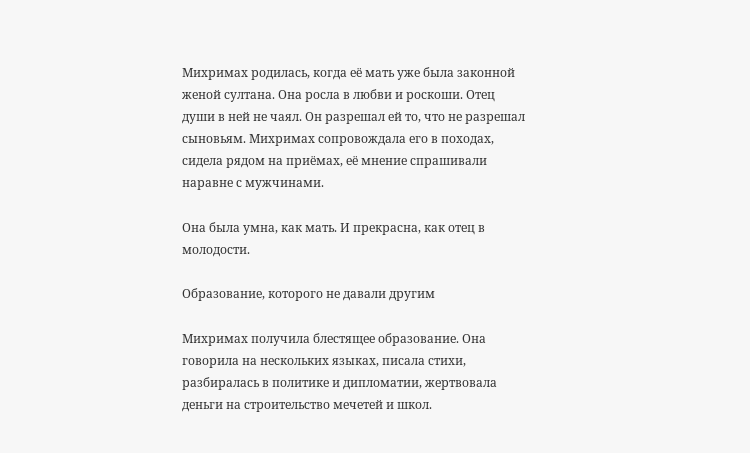Михримах родилась, когда её мать уже была законной женой султана. Она росла в любви и роскоши. Отец души в ней не чаял. Он разрешал ей то, что не разрешал сыновьям. Михримах сопровождала его в походах, сидела рядом на приёмах, её мнение спрашивали наравне с мужчинами.

Она была умна, как мать. И прекрасна, как отец в молодости.

Образование, которого не давали другим

Михримах получила блестящее образование. Она говорила на нескольких языках, писала стихи, разбиралась в политике и дипломатии, жертвовала деньги на строительство мечетей и школ.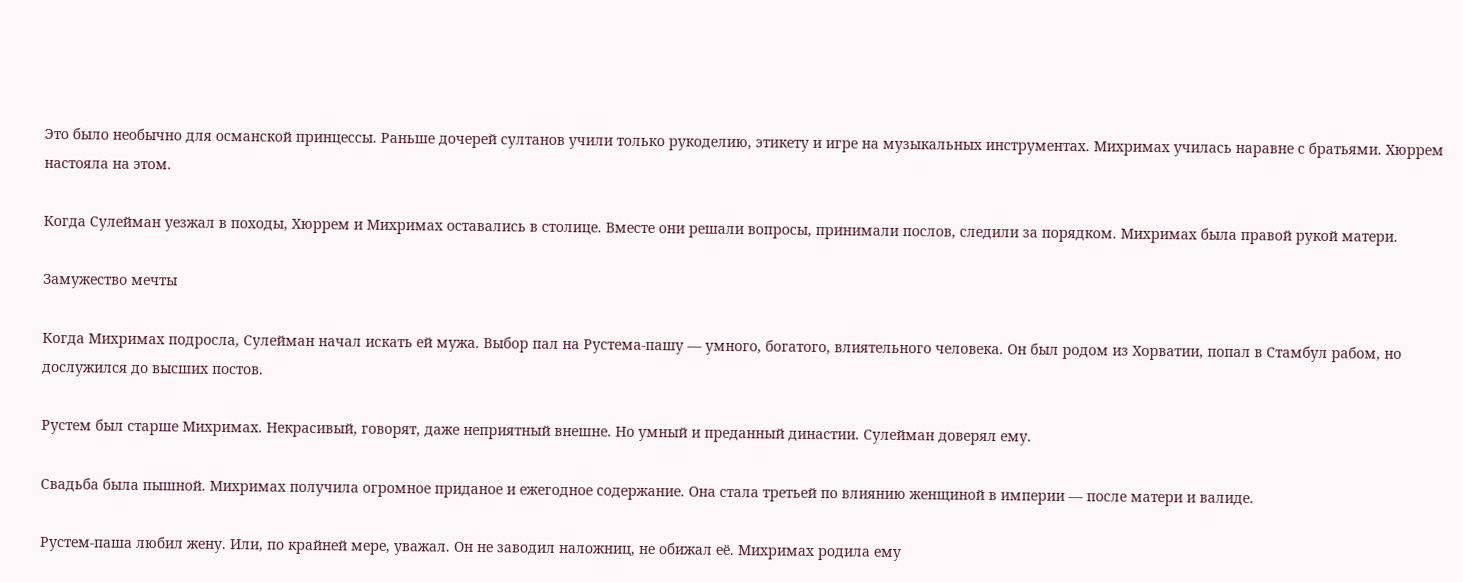Это было необычно для османской принцессы. Раньше дочерей султанов учили только рукоделию, этикету и игре на музыкальных инструментах. Михримах училась наравне с братьями. Хюррем настояла на этом.

Когда Сулейман уезжал в походы, Хюррем и Михримах оставались в столице. Вместе они решали вопросы, принимали послов, следили за порядком. Михримах была правой рукой матери.

Замужество мечты

Когда Михримах подросла, Сулейман начал искать ей мужа. Выбор пал на Рустема-пашу — умного, богатого, влиятельного человека. Он был родом из Хорватии, попал в Стамбул рабом, но дослужился до высших постов.

Рустем был старше Михримах. Некрасивый, говорят, даже неприятный внешне. Но умный и преданный династии. Сулейман доверял ему.

Свадьба была пышной. Михримах получила огромное приданое и ежегодное содержание. Она стала третьей по влиянию женщиной в империи — после матери и валиде.

Рустем-паша любил жену. Или, по крайней мере, уважал. Он не заводил наложниц, не обижал её. Михримах родила ему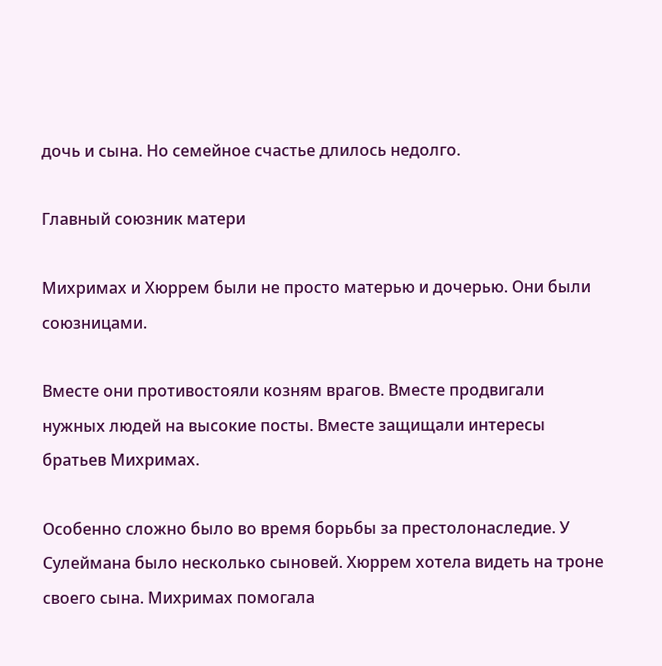дочь и сына. Но семейное счастье длилось недолго.

Главный союзник матери

Михримах и Хюррем были не просто матерью и дочерью. Они были союзницами.

Вместе они противостояли козням врагов. Вместе продвигали нужных людей на высокие посты. Вместе защищали интересы братьев Михримах.

Особенно сложно было во время борьбы за престолонаследие. У Сулеймана было несколько сыновей. Хюррем хотела видеть на троне своего сына. Михримах помогала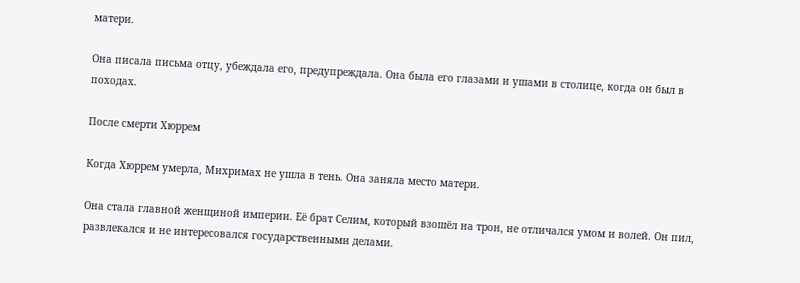матери.

Она писала письма отцу, убеждала его, предупреждала. Она была его глазами и ушами в столице, когда он был в походах.

После смерти Хюррем

Когда Хюррем умерла, Михримах не ушла в тень. Она заняла место матери.

Она стала главной женщиной империи. Её брат Селим, который взошёл на трон, не отличался умом и волей. Он пил, развлекался и не интересовался государственными делами.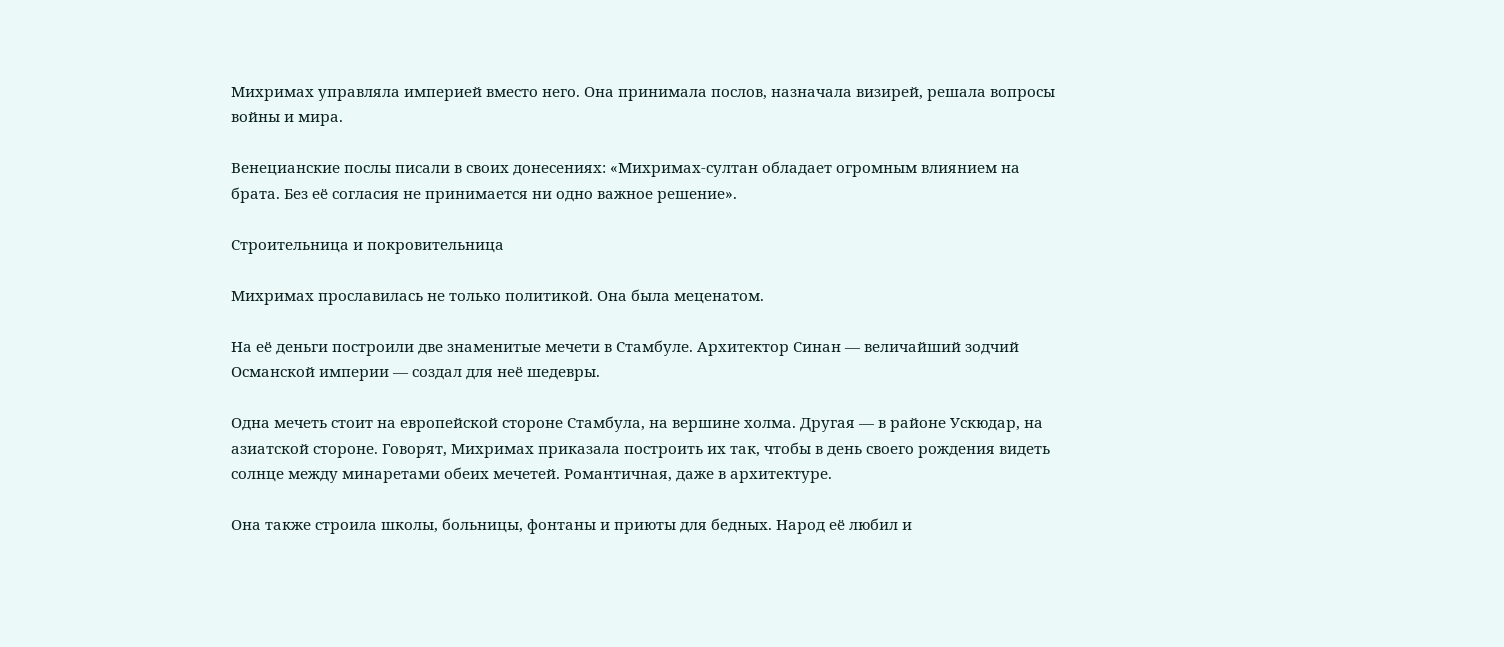Михримах управляла империей вместо него. Она принимала послов, назначала визирей, решала вопросы войны и мира.

Венецианские послы писали в своих донесениях: «Михримах-султан обладает огромным влиянием на брата. Без её согласия не принимается ни одно важное решение».

Строительница и покровительница

Михримах прославилась не только политикой. Она была меценатом.

На её деньги построили две знаменитые мечети в Стамбуле. Архитектор Синан — величайший зодчий Османской империи — создал для неё шедевры.

Одна мечеть стоит на европейской стороне Стамбула, на вершине холма. Другая — в районе Ускюдар, на азиатской стороне. Говорят, Михримах приказала построить их так, чтобы в день своего рождения видеть солнце между минаретами обеих мечетей. Романтичная, даже в архитектуре.

Она также строила школы, больницы, фонтаны и приюты для бедных. Народ её любил и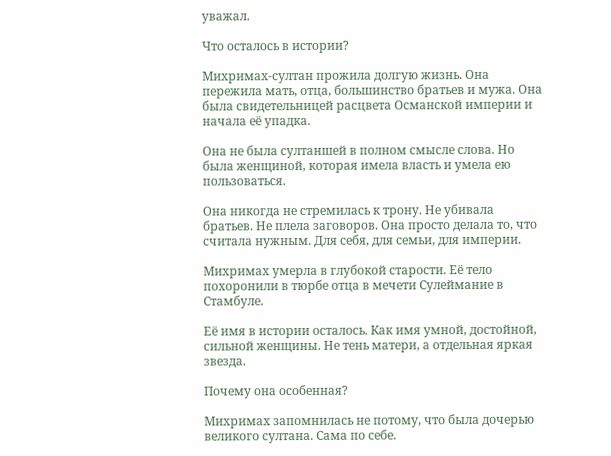уважал.

Что осталось в истории?

Михримах-султан прожила долгую жизнь. Она пережила мать, отца, большинство братьев и мужа. Она была свидетельницей расцвета Османской империи и начала её упадка.

Она не была султаншей в полном смысле слова. Но была женщиной, которая имела власть и умела ею пользоваться.

Она никогда не стремилась к трону. Не убивала братьев. Не плела заговоров. Она просто делала то, что считала нужным. Для себя, для семьи, для империи.

Михримах умерла в глубокой старости. Её тело похоронили в тюрбе отца в мечети Сулеймание в Стамбуле.

Её имя в истории осталось. Как имя умной, достойной, сильной женщины. Не тень матери, а отдельная яркая звезда.

Почему она особенная?

Михримах запомнилась не потому, что была дочерью великого султана. Сама по себе.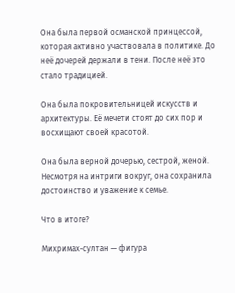Она была первой османской принцессой, которая активно участвовала в политике. До неё дочерей держали в тени. После неё это стало традицией.

Она была покровительницей искусств и архитектуры. Её мечети стоят до сих пор и восхищают своей красотой.

Она была верной дочерью, сестрой, женой. Несмотря на интриги вокруг, она сохранила достоинство и уважение к семье.

Что в итоге?

Михримах-султан — фигура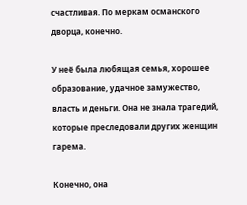счастливая. По меркам османского дворца, конечно.

У неё была любящая семья, хорошее образование, удачное замужество, власть и деньги. Она не знала трагедий, которые преследовали других женщин гарема.

Конечно, она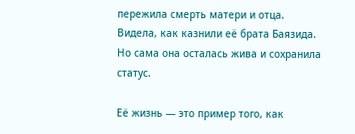пережила смерть матери и отца. Видела, как казнили её брата Баязида. Но сама она осталась жива и сохранила статус.

Её жизнь — это пример того, как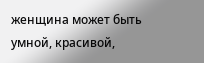женщина может быть умной, красивой,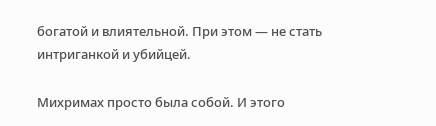богатой и влиятельной. При этом — не стать интриганкой и убийцей.

Михримах просто была собой. И этого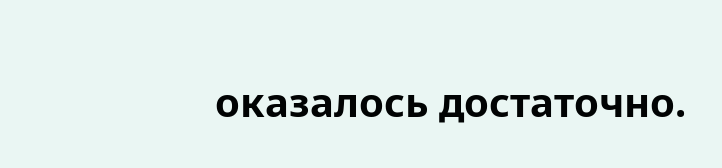оказалось достаточно.